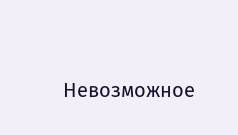Невозможное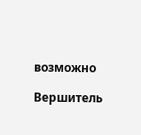возможно

Вершитель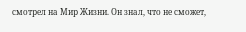смотрел на Мир Жизни. Он знал, что не сможет,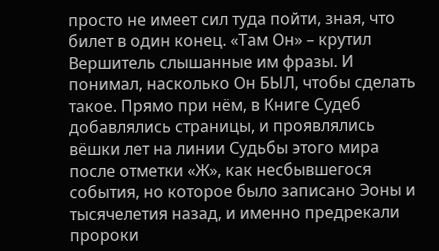просто не имеет сил туда пойти, зная, что билет в один конец. «Там Он» – крутил Вершитель слышанные им фразы. И понимал, насколько Он БЫЛ, чтобы сделать такое. Прямо при нём, в Книге Судеб добавлялись страницы, и проявлялись вёшки лет на линии Судьбы этого мира после отметки «Ж», как несбывшегося события, но которое было записано Эоны и тысячелетия назад, и именно предрекали пророки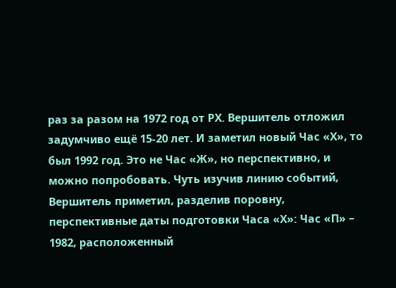раз за разом на 1972 год от РХ. Вершитель отложил задумчиво ещё 15-20 лет. И заметил новый Час «Х», то был 1992 год. Это не Час «Ж», но перспективно, и можно попробовать. Чуть изучив линию событий, Вершитель приметил, разделив поровну, перспективные даты подготовки Часа «Х»: Час «П» – 1982, расположенный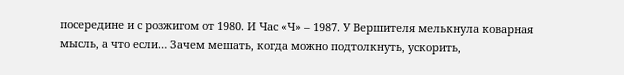посередине и с розжигом от 1980. И Час «Ч» – 1987. У Вершителя мелькнула коварная мысль, а что если… Зачем мешать, когда можно подтолкнуть, ускорить,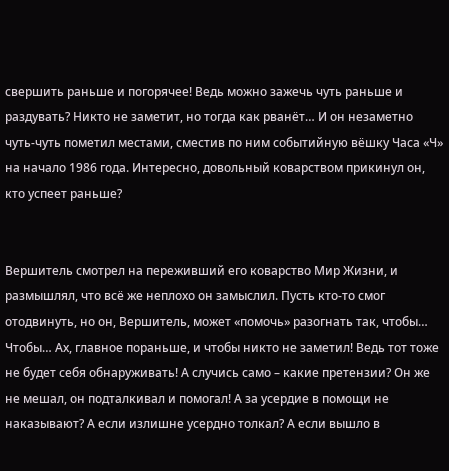свершить раньше и погорячее! Ведь можно зажечь чуть раньше и раздувать? Никто не заметит, но тогда как рванёт… И он незаметно чуть-чуть пометил местами, сместив по ним событийную вёшку Часа «Ч» на начало 1986 года. Интересно, довольный коварством прикинул он, кто успеет раньше?


Вершитель смотрел на переживший его коварство Мир Жизни, и размышлял, что всё же неплохо он замыслил. Пусть кто-то смог отодвинуть, но он, Вершитель, может «помочь» разогнать так, чтобы… Чтобы… Ах, главное пораньше, и чтобы никто не заметил! Ведь тот тоже не будет себя обнаруживать! А случись само – какие претензии? Он же не мешал, он подталкивал и помогал! А за усердие в помощи не наказывают? А если излишне усердно толкал? А если вышло в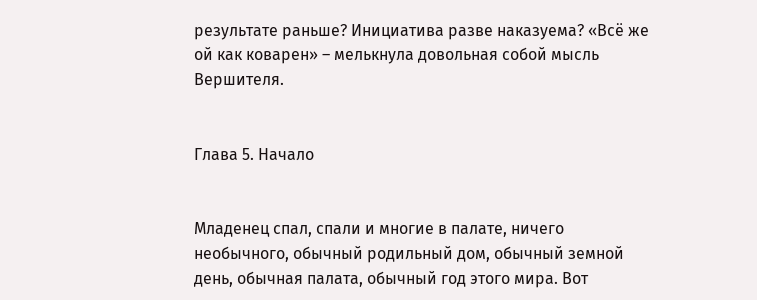результате раньше? Инициатива разве наказуема? «Всё же ой как коварен» – мелькнула довольная собой мысль Вершителя.


Глава 5. Начало


Младенец спал, спали и многие в палате, ничего необычного, обычный родильный дом, обычный земной день, обычная палата, обычный год этого мира. Вот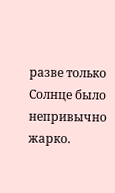разве только Солнце было непривычно жарко.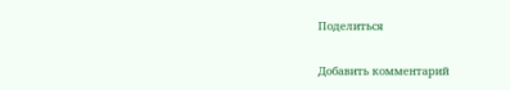Поделиться

Добавить комментарий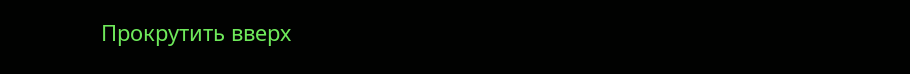Прокрутить вверх